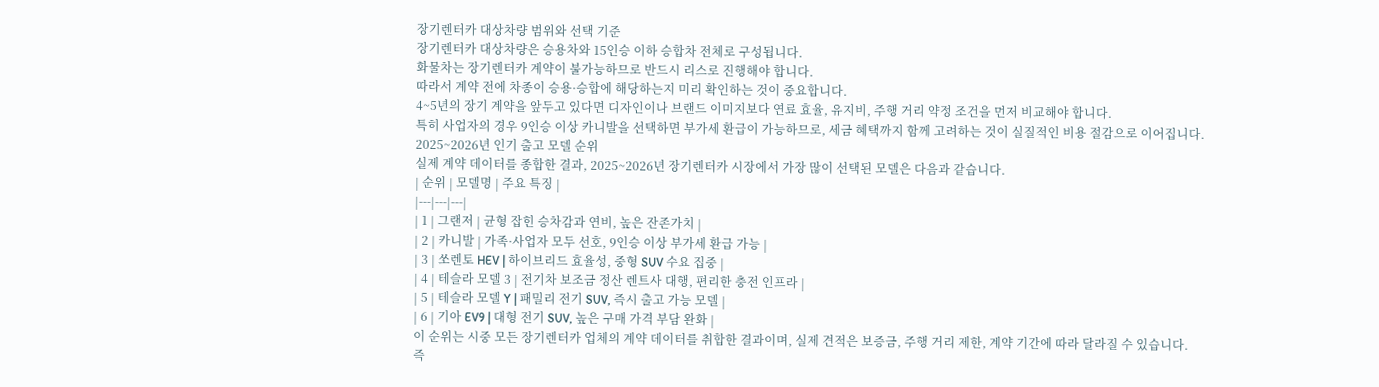장기렌터카 대상차량 범위와 선택 기준
장기렌터카 대상차량은 승용차와 15인승 이하 승합차 전체로 구성됩니다.
화물차는 장기렌터카 계약이 불가능하므로 반드시 리스로 진행해야 합니다.
따라서 계약 전에 차종이 승용·승합에 해당하는지 미리 확인하는 것이 중요합니다.
4~5년의 장기 계약을 앞두고 있다면 디자인이나 브랜드 이미지보다 연료 효율, 유지비, 주행 거리 약정 조건을 먼저 비교해야 합니다.
특히 사업자의 경우 9인승 이상 카니발을 선택하면 부가세 환급이 가능하므로, 세금 혜택까지 함께 고려하는 것이 실질적인 비용 절감으로 이어집니다.
2025~2026년 인기 출고 모델 순위
실제 계약 데이터를 종합한 결과, 2025~2026년 장기렌터카 시장에서 가장 많이 선택된 모델은 다음과 같습니다.
| 순위 | 모델명 | 주요 특징 |
|---|---|---|
| 1 | 그랜저 | 균형 잡힌 승차감과 연비, 높은 잔존가치 |
| 2 | 카니발 | 가족·사업자 모두 선호, 9인승 이상 부가세 환급 가능 |
| 3 | 쏘렌토 HEV | 하이브리드 효율성, 중형 SUV 수요 집중 |
| 4 | 테슬라 모델 3 | 전기차 보조금 정산 렌트사 대행, 편리한 충전 인프라 |
| 5 | 테슬라 모델 Y | 패밀리 전기 SUV, 즉시 출고 가능 모델 |
| 6 | 기아 EV9 | 대형 전기 SUV, 높은 구매 가격 부담 완화 |
이 순위는 시중 모든 장기렌터카 업체의 계약 데이터를 취합한 결과이며, 실제 견적은 보증금, 주행 거리 제한, 계약 기간에 따라 달라질 수 있습니다.
즉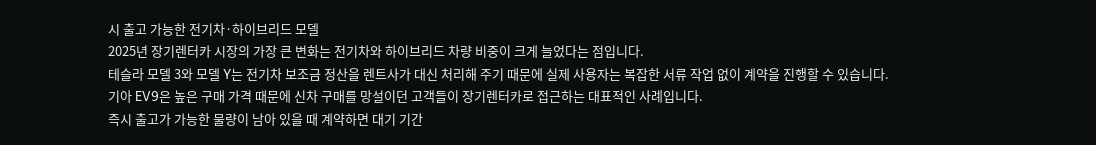시 출고 가능한 전기차·하이브리드 모델
2025년 장기렌터카 시장의 가장 큰 변화는 전기차와 하이브리드 차량 비중이 크게 늘었다는 점입니다.
테슬라 모델 3와 모델 Y는 전기차 보조금 정산을 렌트사가 대신 처리해 주기 때문에 실제 사용자는 복잡한 서류 작업 없이 계약을 진행할 수 있습니다.
기아 EV9은 높은 구매 가격 때문에 신차 구매를 망설이던 고객들이 장기렌터카로 접근하는 대표적인 사례입니다.
즉시 출고가 가능한 물량이 남아 있을 때 계약하면 대기 기간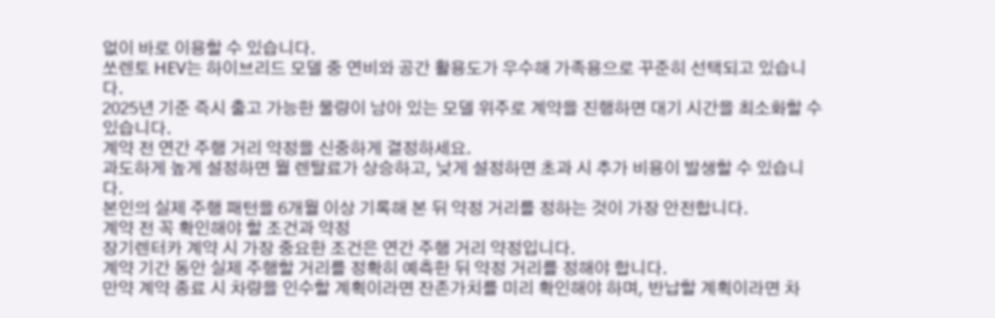없이 바로 이용할 수 있습니다.
쏘렌토 HEV는 하이브리드 모델 중 연비와 공간 활용도가 우수해 가족용으로 꾸준히 선택되고 있습니다.
2025년 기준 즉시 출고 가능한 물량이 남아 있는 모델 위주로 계약을 진행하면 대기 시간을 최소화할 수 있습니다.
계약 전 연간 주행 거리 약정을 신중하게 결정하세요.
과도하게 높게 설정하면 월 렌탈료가 상승하고, 낮게 설정하면 초과 시 추가 비용이 발생할 수 있습니다.
본인의 실제 주행 패턴을 6개월 이상 기록해 본 뒤 약정 거리를 정하는 것이 가장 안전합니다.
계약 전 꼭 확인해야 할 조건과 약정
장기렌터카 계약 시 가장 중요한 조건은 연간 주행 거리 약정입니다.
계약 기간 동안 실제 주행할 거리를 정확히 예측한 뒤 약정 거리를 정해야 합니다.
만약 계약 종료 시 차량을 인수할 계획이라면 잔존가치를 미리 확인해야 하며, 반납할 계획이라면 차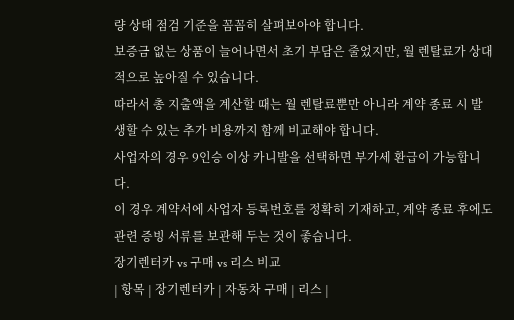량 상태 점검 기준을 꼼꼼히 살펴보아야 합니다.
보증금 없는 상품이 늘어나면서 초기 부담은 줄었지만, 월 렌탈료가 상대적으로 높아질 수 있습니다.
따라서 총 지출액을 계산할 때는 월 렌탈료뿐만 아니라 계약 종료 시 발생할 수 있는 추가 비용까지 함께 비교해야 합니다.
사업자의 경우 9인승 이상 카니발을 선택하면 부가세 환급이 가능합니다.
이 경우 계약서에 사업자 등록번호를 정확히 기재하고, 계약 종료 후에도 관련 증빙 서류를 보관해 두는 것이 좋습니다.
장기렌터카 vs 구매 vs 리스 비교
| 항목 | 장기렌터카 | 자동차 구매 | 리스 |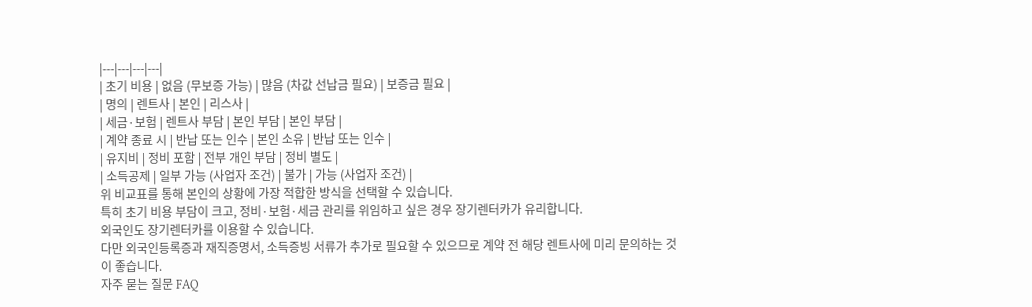|---|---|---|---|
| 초기 비용 | 없음 (무보증 가능) | 많음 (차값 선납금 필요) | 보증금 필요 |
| 명의 | 렌트사 | 본인 | 리스사 |
| 세금·보험 | 렌트사 부담 | 본인 부담 | 본인 부담 |
| 계약 종료 시 | 반납 또는 인수 | 본인 소유 | 반납 또는 인수 |
| 유지비 | 정비 포함 | 전부 개인 부담 | 정비 별도 |
| 소득공제 | 일부 가능 (사업자 조건) | 불가 | 가능 (사업자 조건) |
위 비교표를 통해 본인의 상황에 가장 적합한 방식을 선택할 수 있습니다.
특히 초기 비용 부담이 크고, 정비·보험·세금 관리를 위임하고 싶은 경우 장기렌터카가 유리합니다.
외국인도 장기렌터카를 이용할 수 있습니다.
다만 외국인등록증과 재직증명서, 소득증빙 서류가 추가로 필요할 수 있으므로 계약 전 해당 렌트사에 미리 문의하는 것이 좋습니다.
자주 묻는 질문 FAQ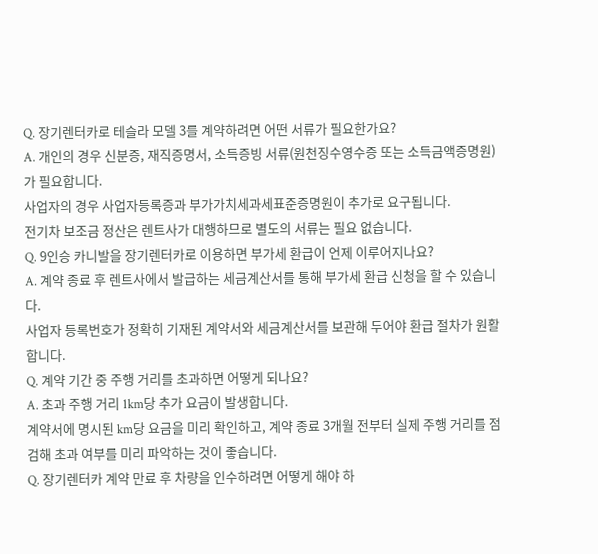Q. 장기렌터카로 테슬라 모델 3를 계약하려면 어떤 서류가 필요한가요?
A. 개인의 경우 신분증, 재직증명서, 소득증빙 서류(원천징수영수증 또는 소득금액증명원)가 필요합니다.
사업자의 경우 사업자등록증과 부가가치세과세표준증명원이 추가로 요구됩니다.
전기차 보조금 정산은 렌트사가 대행하므로 별도의 서류는 필요 없습니다.
Q. 9인승 카니발을 장기렌터카로 이용하면 부가세 환급이 언제 이루어지나요?
A. 계약 종료 후 렌트사에서 발급하는 세금계산서를 통해 부가세 환급 신청을 할 수 있습니다.
사업자 등록번호가 정확히 기재된 계약서와 세금계산서를 보관해 두어야 환급 절차가 원활합니다.
Q. 계약 기간 중 주행 거리를 초과하면 어떻게 되나요?
A. 초과 주행 거리 1km당 추가 요금이 발생합니다.
계약서에 명시된 km당 요금을 미리 확인하고, 계약 종료 3개월 전부터 실제 주행 거리를 점검해 초과 여부를 미리 파악하는 것이 좋습니다.
Q. 장기렌터카 계약 만료 후 차량을 인수하려면 어떻게 해야 하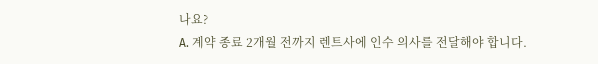나요?
A. 계약 종료 2개월 전까지 렌트사에 인수 의사를 전달해야 합니다.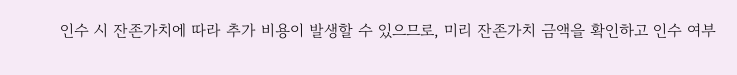인수 시 잔존가치에 따라 추가 비용이 발생할 수 있으므로, 미리 잔존가치 금액을 확인하고 인수 여부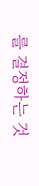를 결정하는 것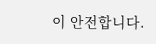이 안전합니다.